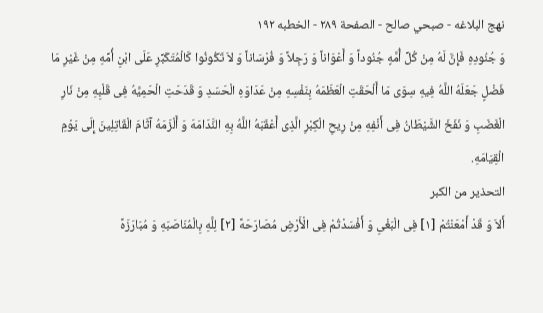نهج البلاغه - صبحي صالح - الصفحة ٢٨٩ - الخطبه ١٩٢
وَ جُنُودِهِ فَإِنَّ لَهُ مِنْ کُلِّ أُمَّهٍ جُنُوداً وَ أَعْوَاناً وَ رَجِلاً وَ فُرْسَاناً وَ لاَ تَکُونُوا کَالْمُتَکَبِّرِ عَلَی ابْنِ أُمِّهِ مِنْ غَیْرِ مَا فَضْلٍ جَعَلَهُ اللَّهُ فِیهِ سِوَی مَا أَلْحَقَتِ الْعَظَمَهُ بِنَفْسِهِ مِنْ عَدَاوَهِ الْحَسَدِ وَ قَدَحَتِ الْحَمِیَّهُ فِی قَلْبِهِ مِنْ نَارِ الْغَضَبِ وَ نَفَخَ الشَّیْطَانُ فِی أَنْفِهِ مِنْ رِیحِ الْکِبْرِ الَّذِی أَعْقَبَهُ اللَّهُ بِهِ النَّدَامَهَ وَ أَلْزَمَهُ آثَامَ الْقَاتِلِینَ إِلَی یَوْمِ الْقِیَامَهِ.
التحذیر من الکبر
أَلاَ وَ قَدْ أَمْعَنْتُمْ [١] فِی الْبَغْیِ وَ أَفْسَدْتُمْ فِی الْأَرْضِ مُصَارَحَهً [٢] لِلَّهِ بِالْمُنَاصَبَهِ وَ مُبَارَزَهً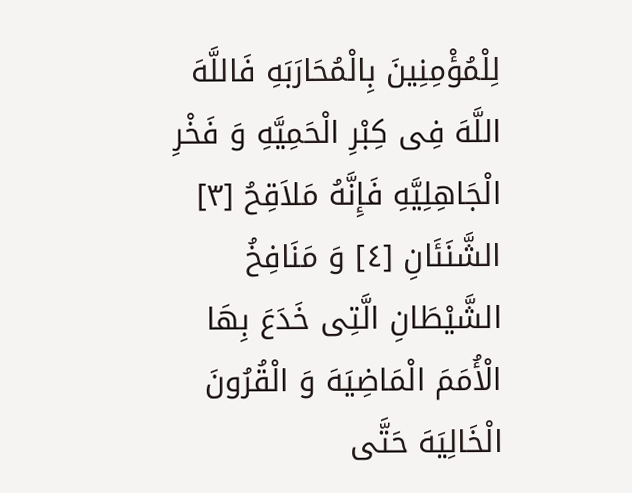لِلْمُؤْمِنِینَ بِالْمُحَارَبَهِ فَاللَّهَ اللَّهَ فِی کِبْرِ الْحَمِیَّهِ وَ فَخْرِ الْجَاهِلِیَّهِ فَإِنَّهُ مَلاَقِحُ [٣] الشَّنَئَانِ [٤] وَ مَنَافِخُ الشَّیْطَانِ الَّتِی خَدَعَ بِهَا الْأُمَمَ الْمَاضِیَهَ وَ الْقُرُونَ الْخَالِیَهَ حَتَّی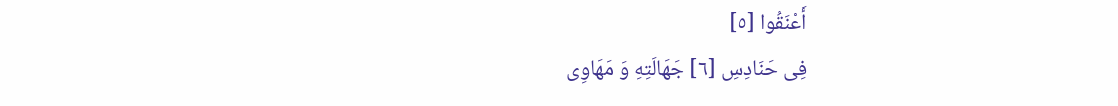أَعْنَقُوا [٥]
فِی حَنَادِسِ [٦] جَهَالَتِهِ وَ مَهَاوِی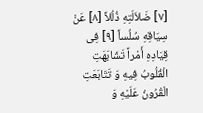[٧] ضَلاَلَتِهِ ذُلُلاً [٨] عَنْ سِیَاقِهِ سُلُساً [٩] فِی قِیَادِهِ أَمْراً تَشَابَهَتِ الْقُلُوبُ فِیهِ وَ تَتَابَعَتِ الْقُرُونُ عَلَیْهِ وَ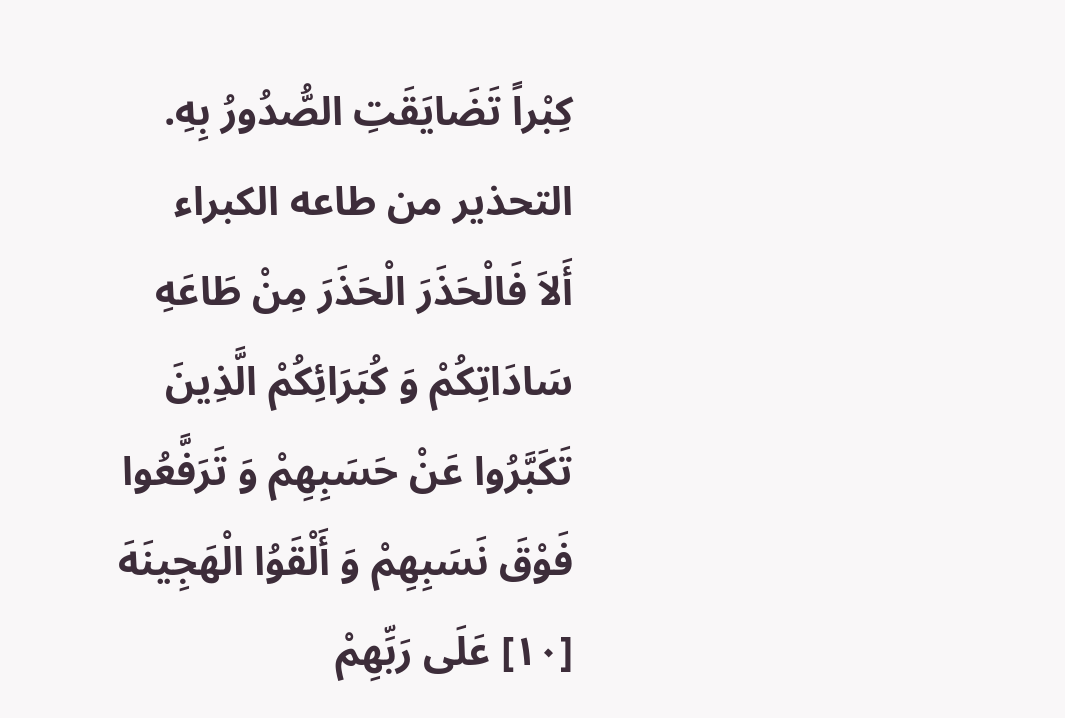کِبْراً تَضَایَقَتِ الصُّدُورُ بِهِ.
التحذیر من طاعه الکبراء
أَلاَ فَالْحَذَرَ الْحَذَرَ مِنْ طَاعَهِ سَادَاتِکُمْ وَ کُبَرَائِکُمْ الَّذِینَ تَکَبَّرُوا عَنْ حَسَبِهِمْ وَ تَرَفَّعُوا فَوْقَ نَسَبِهِمْ وَ أَلْقَوُا الْهَجِینَهَ [١٠] عَلَی رَبِّهِمْ